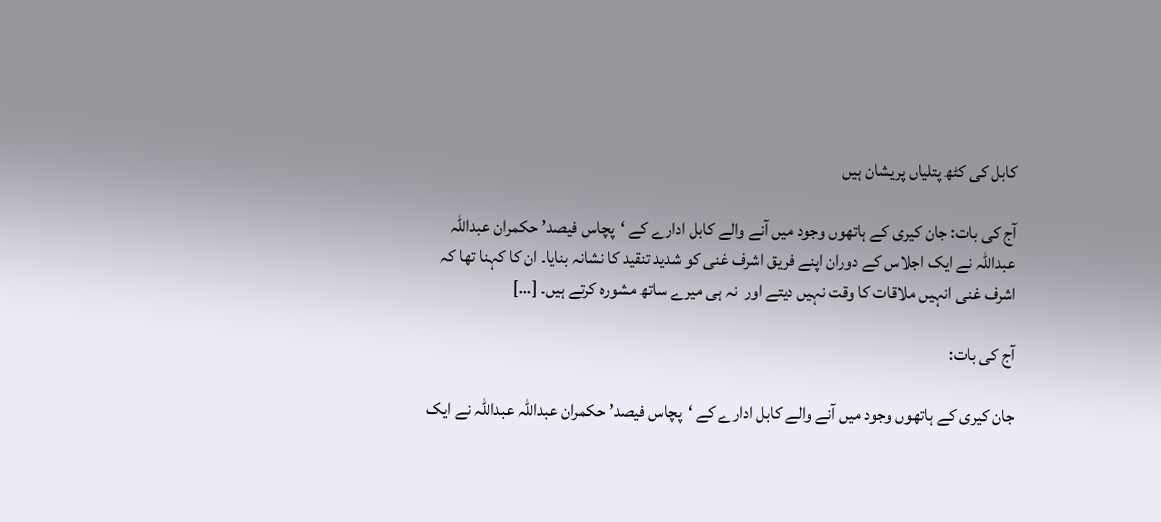کابل کی کٹھ پتلیاں پریشان ہیں

آج کی بات: جان کیری کے ہاتھوں وجود میں آنے والے کابل ادارے کے ‘پچاس فیصد’ حکمران عبداللہ عبداللہ نے ایک اجلاس کے دوران اپنے فریق اشرف غنی کو شدید تنقید کا نشانہ بنایا۔ ان کا کہنا تھا کہ اشرف غنی انہیں ملاقات کا وقت نہیں دیتے اور  نہ ہی میرے ساتھ مشورہ کرتے ہیں۔ […]

آج کی بات:

جان کیری کے ہاتھوں وجود میں آنے والے کابل ادارے کے ‘پچاس فیصد’ حکمران عبداللہ عبداللہ نے ایک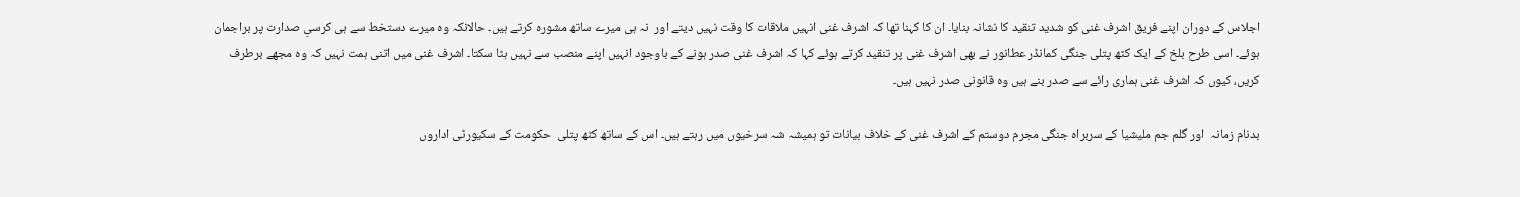اجلاس کے دوران اپنے فریق اشرف غنی کو شدید تنقید کا نشانہ بنایا۔ ان کا کہنا تھا کہ اشرف غنی انہیں ملاقات کا وقت نہیں دیتے اور  نہ ہی میرے ساتھ مشورہ کرتے ہیں۔ حالانکہ وہ میرے دستخط سے ہی کرسیِ صدارت پر براجمان ہوئے۔ اسی طرح بلخ کے ایک کٹھ پتلی جنگی کمانڈر عطانور نے بھی اشرف غنی پر تنقید کرتے ہوئے کہا کہ اشرف غنی صدر ہونے کے باوجود انہیں اپنے منصب سے نہیں ہٹا سکتا۔ اشرف غنی میں اتنی ہمت نہیں کہ وہ مجھے برطرف کریں، کیوں کہ اشرف غنی ہماری رائے سے صدر بنے ہیں وہ قانونی صدر نہیں ہیں۔

بدنام زمانہ  اور گلم جم ملیشیا کے سربراہ جنگی مجرم دوستم کے اشرف غنی کے خلاف بیانات تو ہمیشہ شہ سرخیوں میں رہتے ہیں۔ اس کے ساتھ کٹھ پتلی  حکومت کے سکیورٹی اداروں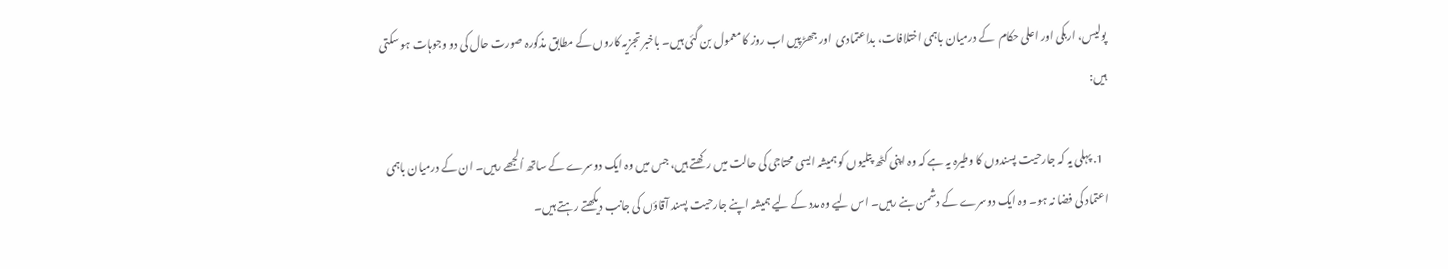پولیس، اربکی اور اعلی حکام  کے درمیان باہمی اختلافات، بداعتمادی  اور جھڑپیں اب روز کا معمول بن گئی ہیں۔ باخبر تجزیہ کاروں کے مطابق مذکورہ صورت حال کی دو وجوہات ہو سکتی ہیں:

  1. پہلی یہ کہ جارحیت پسندوں کا وطیرہ یہ ہے کہ وہ اپنی کٹھ پتلیوں کو ہمیشہ ایسی محتاجی کی حالت میں رکھتے ہیں، جس میں وہ ایک دوسرے کے ساتھ اُلجھے رہیں۔ ان کے درمیان باہمی اعتماد کی فضا نہ ہو۔ وہ ایک دوسرے کے دشمن بنے رہیں۔ اس لیے وہ مدد کے لیے ہمیشہ اپنے جارحیت پسند آقاؤں کی جانب دیکھتے رہتے ہیں۔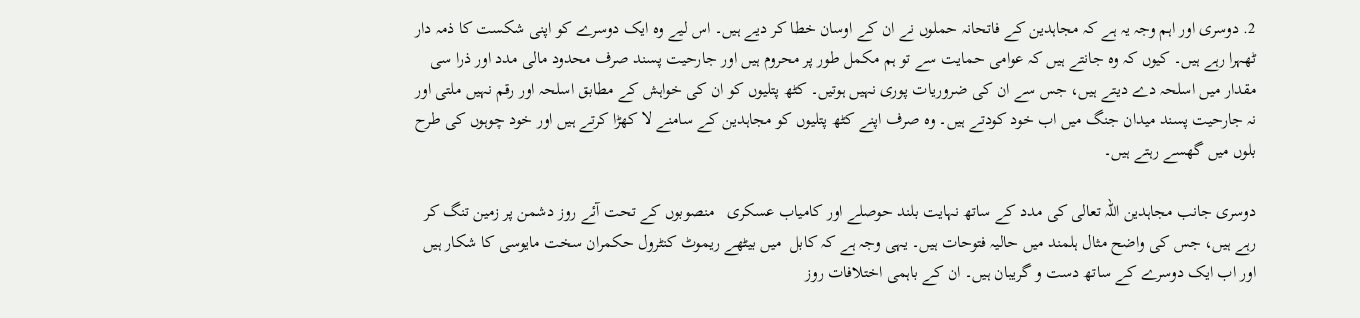2. دوسری اور اہم وجہ یہ ہے کہ مجاہدین کے فاتحانہ حملوں نے ان کے اوسان خطا کر دیے ہیں۔ اس لیے وہ ایک دوسرے کو اپنی شکست کا ذمہ دار ٹھہرا رہے ہیں۔ کیوں کہ وہ جانتے ہیں کہ عوامی حمایت سے تو ہم مکمل طور پر محروم ہیں اور جارحیت پسند صرف محدود مالی مدد اور ذرا سی مقدار میں اسلحہ دے دیتے ہیں، جس سے ان کی ضروریات پوری نہیں ہوتیں۔ کٹھ پتلیوں کو ان کی خواہش کے مطابق اسلحہ اور رقم نہیں ملتی اور نہ جارحیت پسند میدان جنگ میں اب خود کودتے ہیں۔ وہ صرف اپنے کٹھ پتلیوں کو مجاہدین کے سامنے لا کھڑا کرتے ہیں اور خود چوہوں کی طرح بلوں میں گھسے رہتے ہیں۔

دوسری جانب مجاہدین اللہ تعالی کی مدد کے ساتھ نہایت بلند حوصلے اور کامیاب عسکری   منصوبوں کے تحت آئے روز دشمن پر زمین تنگ کر رہے ہیں، جس کی واضح مثال ہلمند میں حالیہ فتوحات ہیں۔ یہی وجہ ہے کہ کابل  میں بیٹھے ریموٹ کنٹرول حکمران سخت مایوسی کا شکار ہیں اور اب ایک دوسرے کے ساتھ دست و گریبان ہیں۔ ان کے باہمی اختلافات روز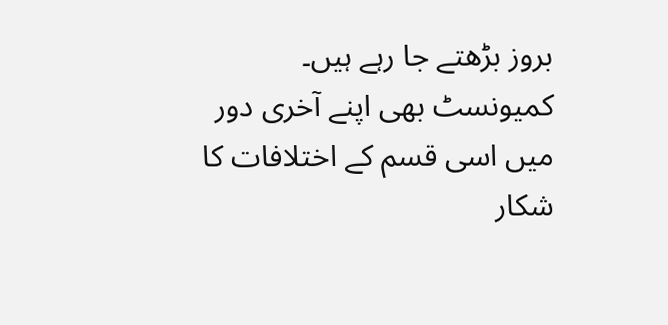بروز بڑھتے جا رہے ہیں۔ کمیونسٹ بھی اپنے آخری دور میں اسی قسم کے اختلافات کا شکار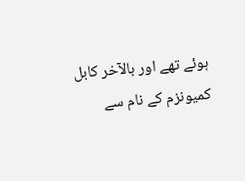ہوئے تھے اور بالآخر کابل کمیونزم کے نام سے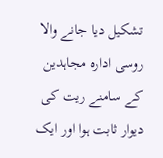تشکیل دیا جانے والا روسی ادارہ مجاہدین کے سامنے ریت کی دیوار ثابت ہوا اور ایک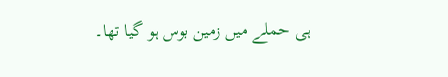ہی حملے میں زمین بوس ہو گیا تھا۔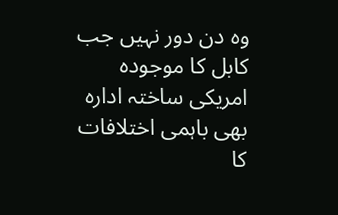وہ دن دور نہیں جب کابل کا موجودہ امریکی ساختہ ادارہ بھی باہمی اختلافات کا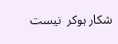شکار ہوکر  نیست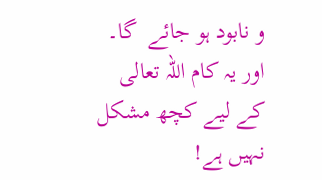و نابود ہو جائے  گا۔ اور یہ کام اللہ تعالی کے لیے کچھ مشکل نہیں ہے!